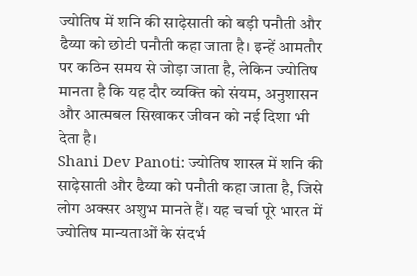ज्योतिष में शनि की साढ़ेसाती को बड़ी पनौती और ढैय्या को छोटी पनौती कहा जाता है। इन्हें आमतौर पर कठिन समय से जोड़ा जाता है, लेकिन ज्योतिष मानता है कि यह दौर व्यक्ति को संयम, अनुशासन और आत्मबल सिखाकर जीवन को नई दिशा भी देता है।
Shani Dev Panoti: ज्योतिष शास्त्र में शनि की साढ़ेसाती और ढैय्या को पनौती कहा जाता है, जिसे लोग अक्सर अशुभ मानते हैं। यह चर्चा पूरे भारत में ज्योतिष मान्यताओं के संदर्भ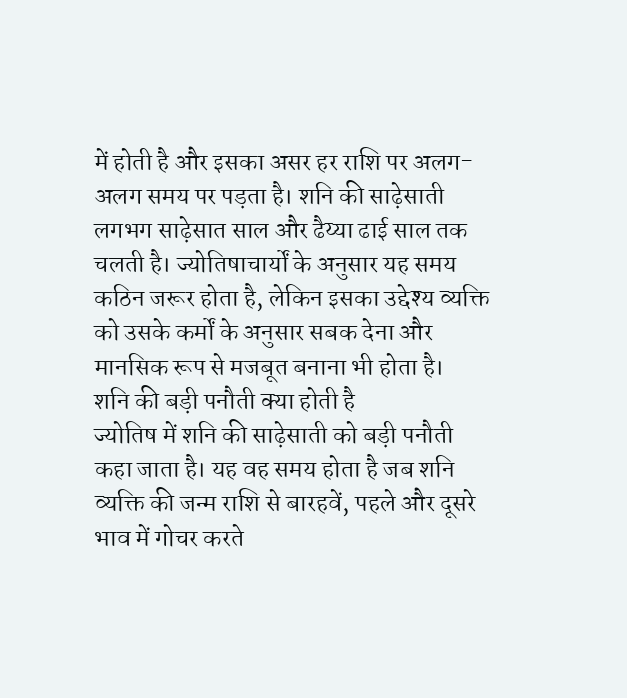में होती है और इसका असर हर राशि पर अलग-अलग समय पर पड़ता है। शनि की साढ़ेसाती लगभग साढ़ेसात साल और ढैय्या ढाई साल तक चलती है। ज्योतिषाचार्यों के अनुसार यह समय कठिन जरूर होता है, लेकिन इसका उद्देश्य व्यक्ति को उसके कर्मों के अनुसार सबक देना और मानसिक रूप से मजबूत बनाना भी होता है।
शनि की बड़ी पनौती क्या होती है
ज्योतिष में शनि की साढ़ेसाती को बड़ी पनौती कहा जाता है। यह वह समय होता है जब शनि व्यक्ति की जन्म राशि से बारहवें, पहले और दूसरे भाव में गोचर करते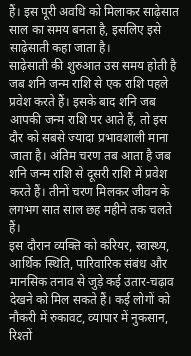हैं। इस पूरी अवधि को मिलाकर साढ़ेसात साल का समय बनता है, इसलिए इसे साढ़ेसाती कहा जाता है।
साढ़ेसाती की शुरुआत उस समय होती है जब शनि जन्म राशि से एक राशि पहले प्रवेश करते हैं। इसके बाद शनि जब आपकी जन्म राशि पर आते हैं, तो इस दौर को सबसे ज्यादा प्रभावशाली माना जाता है। अंतिम चरण तब आता है जब शनि जन्म राशि से दूसरी राशि में प्रवेश करते हैं। तीनों चरण मिलकर जीवन के लगभग सात साल छह महीने तक चलते हैं।
इस दौरान व्यक्ति को करियर, स्वास्थ्य, आर्थिक स्थिति, पारिवारिक संबंध और मानसिक तनाव से जुड़े कई उतार-चढ़ाव देखने को मिल सकते हैं। कई लोगों को नौकरी में रुकावट, व्यापार में नुकसान, रिश्तों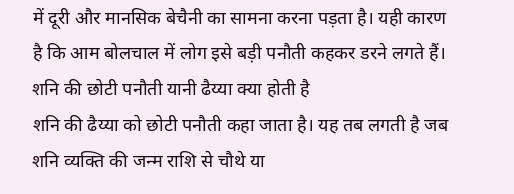में दूरी और मानसिक बेचैनी का सामना करना पड़ता है। यही कारण है कि आम बोलचाल में लोग इसे बड़ी पनौती कहकर डरने लगते हैं।
शनि की छोटी पनौती यानी ढैय्या क्या होती है
शनि की ढैय्या को छोटी पनौती कहा जाता है। यह तब लगती है जब शनि व्यक्ति की जन्म राशि से चौथे या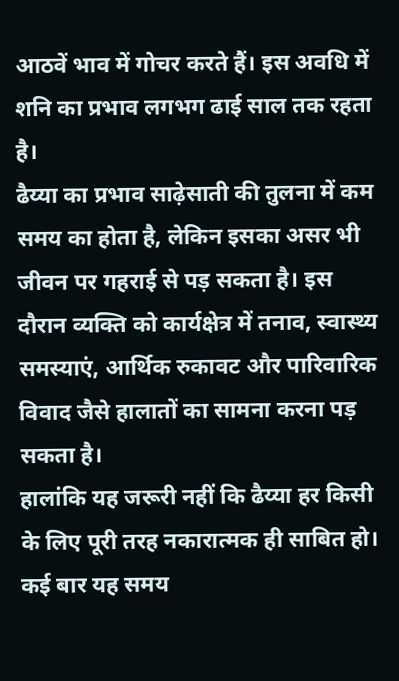आठवें भाव में गोचर करते हैं। इस अवधि में शनि का प्रभाव लगभग ढाई साल तक रहता है।
ढैय्या का प्रभाव साढ़ेसाती की तुलना में कम समय का होता है, लेकिन इसका असर भी जीवन पर गहराई से पड़ सकता है। इस दौरान व्यक्ति को कार्यक्षेत्र में तनाव, स्वास्थ्य समस्याएं, आर्थिक रुकावट और पारिवारिक विवाद जैसे हालातों का सामना करना पड़ सकता है।
हालांकि यह जरूरी नहीं कि ढैय्या हर किसी के लिए पूरी तरह नकारात्मक ही साबित हो। कई बार यह समय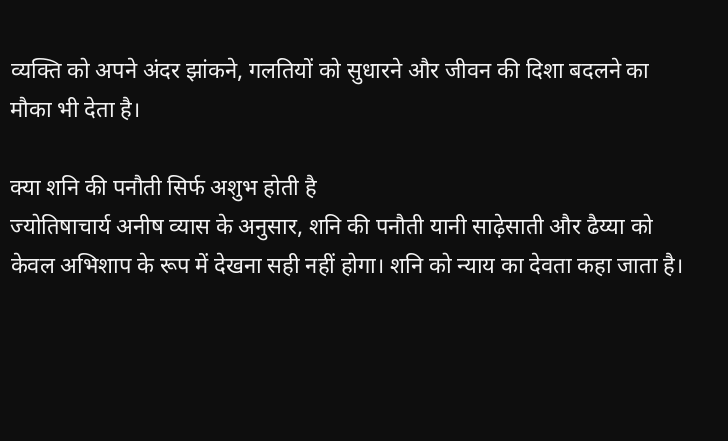व्यक्ति को अपने अंदर झांकने, गलतियों को सुधारने और जीवन की दिशा बदलने का मौका भी देता है।

क्या शनि की पनौती सिर्फ अशुभ होती है
ज्योतिषाचार्य अनीष व्यास के अनुसार, शनि की पनौती यानी साढ़ेसाती और ढैय्या को केवल अभिशाप के रूप में देखना सही नहीं होगा। शनि को न्याय का देवता कहा जाता है।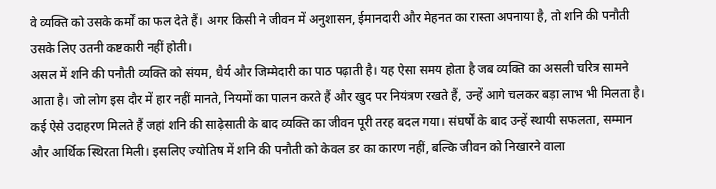वे व्यक्ति को उसके कर्मों का फल देते हैं। अगर किसी ने जीवन में अनुशासन, ईमानदारी और मेहनत का रास्ता अपनाया है, तो शनि की पनौती उसके लिए उतनी कष्टकारी नहीं होती।
असल में शनि की पनौती व्यक्ति को संयम, धैर्य और जिम्मेदारी का पाठ पढ़ाती है। यह ऐसा समय होता है जब व्यक्ति का असली चरित्र सामने आता है। जो लोग इस दौर में हार नहीं मानते, नियमों का पालन करते हैं और खुद पर नियंत्रण रखते हैं, उन्हें आगे चलकर बड़ा लाभ भी मिलता है।
कई ऐसे उदाहरण मिलते हैं जहां शनि की साढ़ेसाती के बाद व्यक्ति का जीवन पूरी तरह बदल गया। संघर्षों के बाद उन्हें स्थायी सफलता, सम्मान और आर्थिक स्थिरता मिली। इसलिए ज्योतिष में शनि की पनौती को केवल डर का कारण नहीं, बल्कि जीवन को निखारने वाला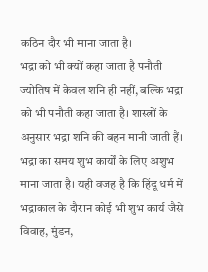कठिन दौर भी माना जाता है।
भद्रा को भी क्यों कहा जाता है पनौती
ज्योतिष में केवल शनि ही नहीं, बल्कि भद्रा को भी पनौती कहा जाता है। शास्त्रों के अनुसार भद्रा शनि की बहन मानी जाती हैं। भद्रा का समय शुभ कार्यों के लिए अशुभ माना जाता है। यही वजह है कि हिंदू धर्म में भद्राकाल के दौरान कोई भी शुभ कार्य जैसे विवाह, मुंडन,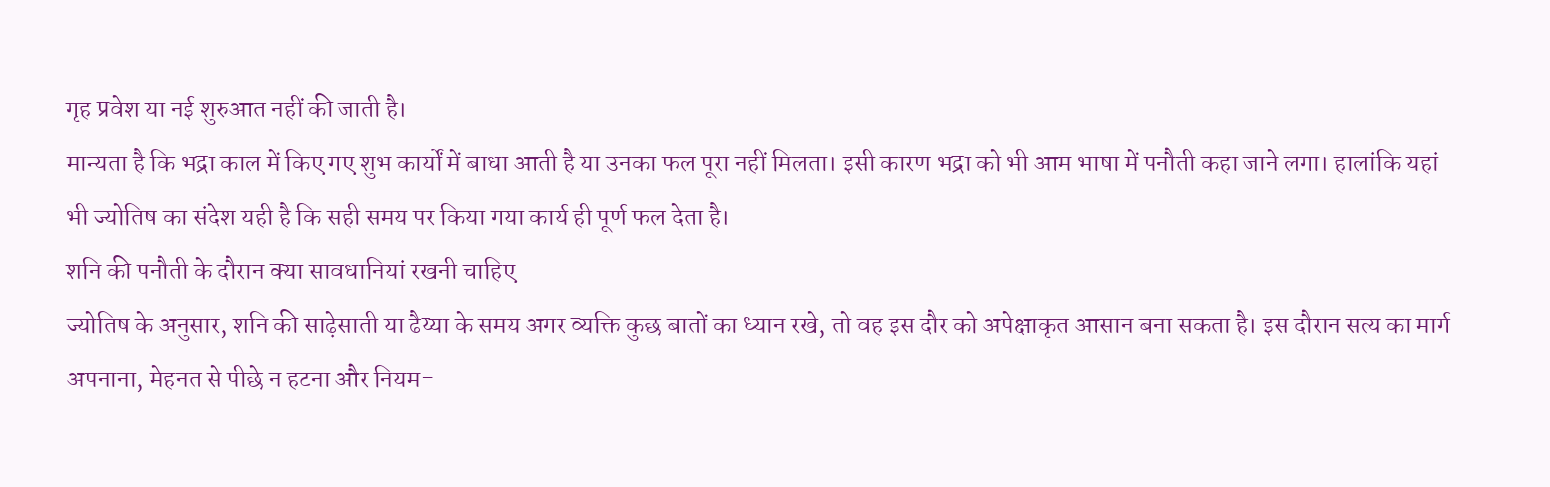गृह प्रवेश या नई शुरुआत नहीं की जाती है।
मान्यता है कि भद्रा काल में किए गए शुभ कार्यों में बाधा आती है या उनका फल पूरा नहीं मिलता। इसी कारण भद्रा को भी आम भाषा में पनौती कहा जाने लगा। हालांकि यहां भी ज्योतिष का संदेश यही है कि सही समय पर किया गया कार्य ही पूर्ण फल देता है।
शनि की पनौती के दौरान क्या सावधानियां रखनी चाहिए
ज्योतिष के अनुसार, शनि की साढ़ेसाती या ढैय्या के समय अगर व्यक्ति कुछ बातों का ध्यान रखे, तो वह इस दौर को अपेक्षाकृत आसान बना सकता है। इस दौरान सत्य का मार्ग अपनाना, मेहनत से पीछे न हटना और नियम-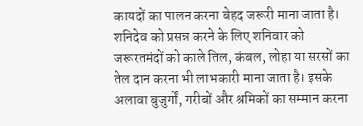कायदों का पालन करना बेहद जरूरी माना जाता है।
शनिदेव को प्रसन्न करने के लिए शनिवार को जरूरतमंदों को काले तिल, कंबल, लोहा या सरसों का तेल दान करना भी लाभकारी माना जाता है। इसके अलावा बुजुर्गों, गरीबों और श्रमिकों का सम्मान करना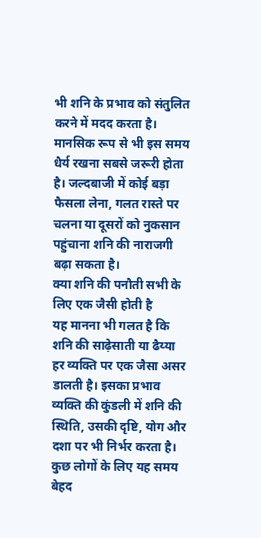भी शनि के प्रभाव को संतुलित करने में मदद करता है।
मानसिक रूप से भी इस समय धैर्य रखना सबसे जरूरी होता है। जल्दबाजी में कोई बड़ा फैसला लेना, गलत रास्ते पर चलना या दूसरों को नुकसान पहुंचाना शनि की नाराजगी बढ़ा सकता है।
क्या शनि की पनौती सभी के लिए एक जैसी होती है
यह मानना भी गलत है कि शनि की साढ़ेसाती या ढैय्या हर व्यक्ति पर एक जैसा असर डालती है। इसका प्रभाव व्यक्ति की कुंडली में शनि की स्थिति, उसकी दृष्टि, योग और दशा पर भी निर्भर करता है।
कुछ लोगों के लिए यह समय बेहद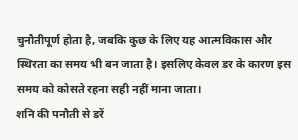चुनौतीपूर्ण होता है, जबकि कुछ के लिए यह आत्मविकास और स्थिरता का समय भी बन जाता है। इसलिए केवल डर के कारण इस समय को कोसते रहना सही नहीं माना जाता।
शनि की पनौती से डरें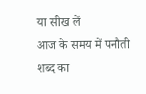या सीख लें
आज के समय में पनौती शब्द का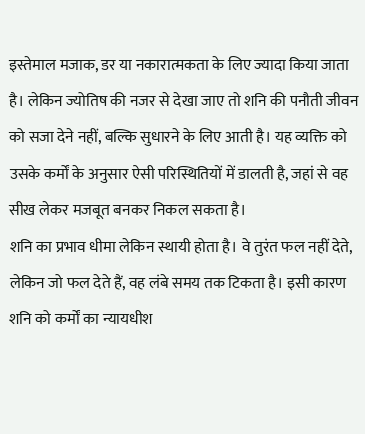इस्तेमाल मजाक, डर या नकारात्मकता के लिए ज्यादा किया जाता है। लेकिन ज्योतिष की नजर से देखा जाए तो शनि की पनौती जीवन को सजा देने नहीं, बल्कि सुधारने के लिए आती है। यह व्यक्ति को उसके कर्मों के अनुसार ऐसी परिस्थितियों में डालती है, जहां से वह सीख लेकर मजबूत बनकर निकल सकता है।
शनि का प्रभाव धीमा लेकिन स्थायी होता है। वे तुरंत फल नहीं देते, लेकिन जो फल देते हैं, वह लंबे समय तक टिकता है। इसी कारण शनि को कर्मों का न्यायधीश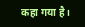कहा गया है।